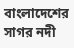বাংলাদেশের সাগর নদী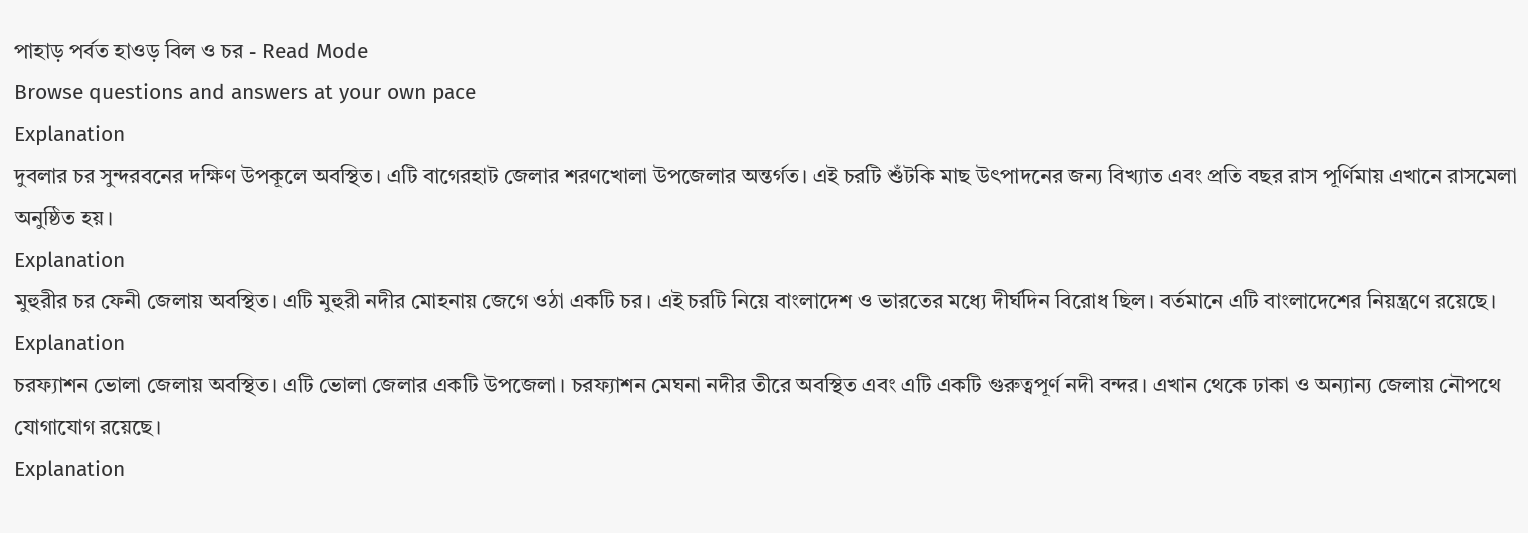পাহাড় পর্বত হাওড় বিল ও চর - Read Mode
Browse questions and answers at your own pace
Explanation
দুবলার চর সুন্দরবনের দক্ষিণ উপকূলে অবস্থিত। এটি বাগেরহাট জেলার শরণখোলা উপজেলার অন্তর্গত। এই চরটি শুঁটকি মাছ উৎপাদনের জন্য বিখ্যাত এবং প্রতি বছর রাস পূর্ণিমায় এখানে রাসমেলা অনুষ্ঠিত হয়।
Explanation
মুহুরীর চর ফেনী জেলায় অবস্থিত। এটি মুহুরী নদীর মোহনায় জেগে ওঠা একটি চর। এই চরটি নিয়ে বাংলাদেশ ও ভারতের মধ্যে দীর্ঘদিন বিরোধ ছিল। বর্তমানে এটি বাংলাদেশের নিয়ন্ত্রণে রয়েছে।
Explanation
চরফ্যাশন ভোলা জেলায় অবস্থিত। এটি ভোলা জেলার একটি উপজেলা। চরফ্যাশন মেঘনা নদীর তীরে অবস্থিত এবং এটি একটি গুরুত্বপূর্ণ নদী বন্দর। এখান থেকে ঢাকা ও অন্যান্য জেলায় নৌপথে যোগাযোগ রয়েছে।
Explanation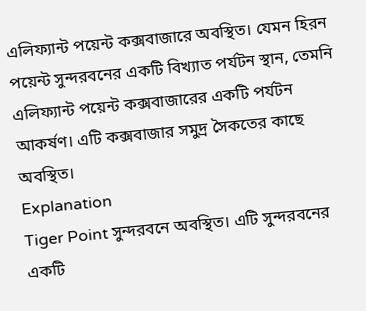এলিফ্যান্ট পয়েন্ট কক্সবাজারে অবস্থিত। যেমন হিরন পয়েন্ট সুন্দরবনের একটি বিখ্যাত পর্যটন স্থান, তেমনি এলিফ্যান্ট পয়েন্ট কক্সবাজারের একটি পর্যটন আকর্ষণ। এটি কক্সবাজার সমুদ্র সৈকতের কাছে অবস্থিত।
Explanation
Tiger Point সুন্দরবনে অবস্থিত। এটি সুন্দরবনের একটি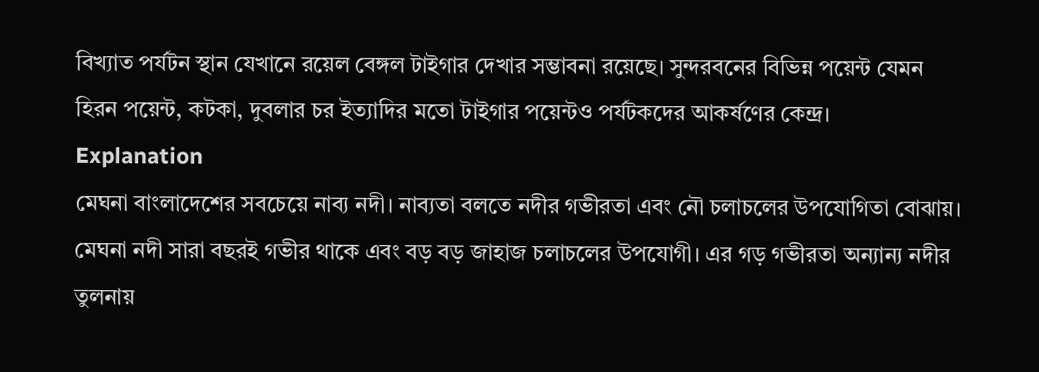বিখ্যাত পর্যটন স্থান যেখানে রয়েল বেঙ্গল টাইগার দেখার সম্ভাবনা রয়েছে। সুন্দরবনের বিভিন্ন পয়েন্ট যেমন হিরন পয়েন্ট, কটকা, দুবলার চর ইত্যাদির মতো টাইগার পয়েন্টও পর্যটকদের আকর্ষণের কেন্দ্র।
Explanation
মেঘনা বাংলাদেশের সবচেয়ে নাব্য নদী। নাব্যতা বলতে নদীর গভীরতা এবং নৌ চলাচলের উপযোগিতা বোঝায়। মেঘনা নদী সারা বছরই গভীর থাকে এবং বড় বড় জাহাজ চলাচলের উপযোগী। এর গড় গভীরতা অন্যান্য নদীর তুলনায়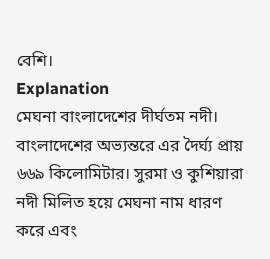বেশি।
Explanation
মেঘনা বাংলাদেশের দীর্ঘতম নদী। বাংলাদেশের অভ্যন্তরে এর দৈর্ঘ্য প্রায় ৬৬৯ কিলোমিটার। সুরমা ও কুশিয়ারা নদী মিলিত হয়ে মেঘনা নাম ধারণ করে এবং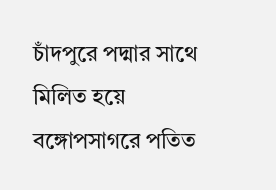চাঁদপুরে পদ্মার সাথে মিলিত হয়ে বঙ্গোপসাগরে পতিত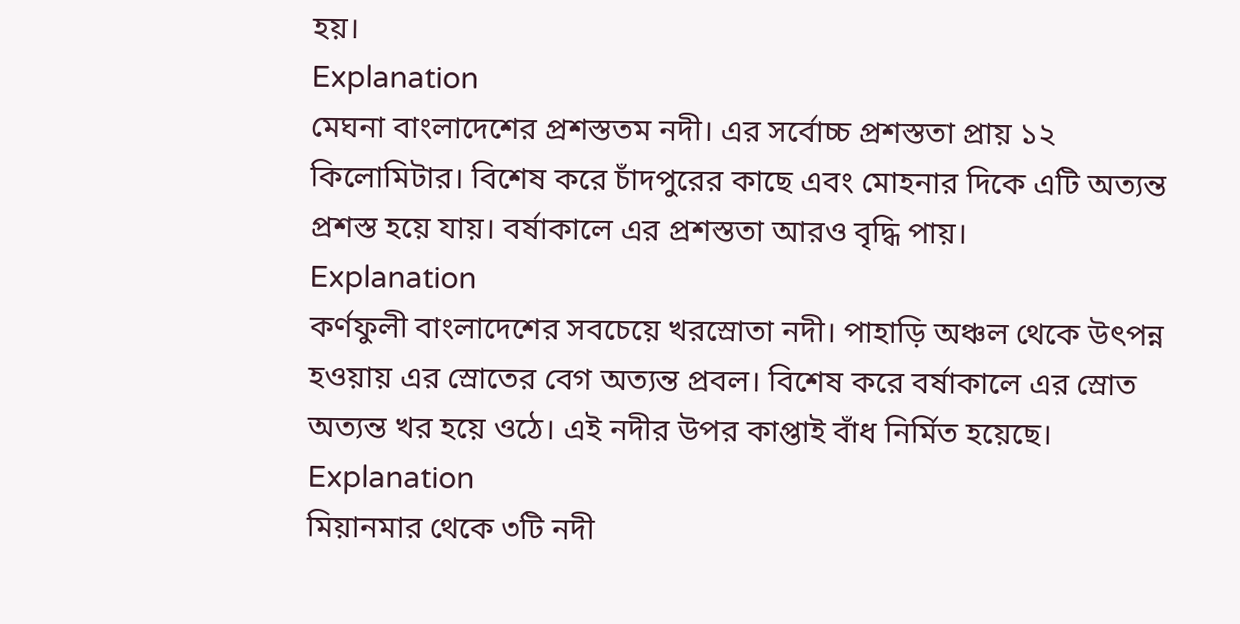হয়।
Explanation
মেঘনা বাংলাদেশের প্রশস্ততম নদী। এর সর্বোচ্চ প্রশস্ততা প্রায় ১২ কিলোমিটার। বিশেষ করে চাঁদপুরের কাছে এবং মোহনার দিকে এটি অত্যন্ত প্রশস্ত হয়ে যায়। বর্ষাকালে এর প্রশস্ততা আরও বৃদ্ধি পায়।
Explanation
কর্ণফুলী বাংলাদেশের সবচেয়ে খরস্রোতা নদী। পাহাড়ি অঞ্চল থেকে উৎপন্ন হওয়ায় এর স্রোতের বেগ অত্যন্ত প্রবল। বিশেষ করে বর্ষাকালে এর স্রোত অত্যন্ত খর হয়ে ওঠে। এই নদীর উপর কাপ্তাই বাঁধ নির্মিত হয়েছে।
Explanation
মিয়ানমার থেকে ৩টি নদী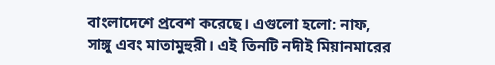বাংলাদেশে প্রবেশ করেছে। এগুলো হলো: নাফ, সাঙ্গু এবং মাতামুহুরী। এই তিনটি নদীই মিয়ানমারের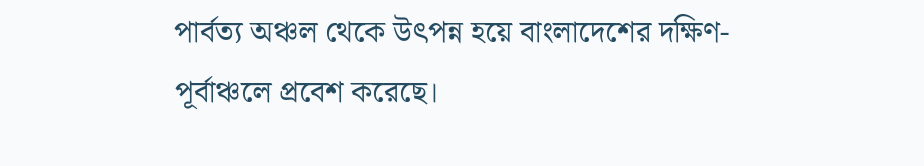পার্বত্য অঞ্চল থেকে উৎপন্ন হয়ে বাংলাদেশের দক্ষিণ-পূর্বাঞ্চলে প্রবেশ করেছে।